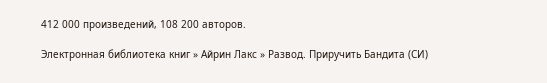412 000 произведений, 108 200 авторов.

Электронная библиотека книг » Айрин Лакс » Развод. Приручить Бандита (СИ)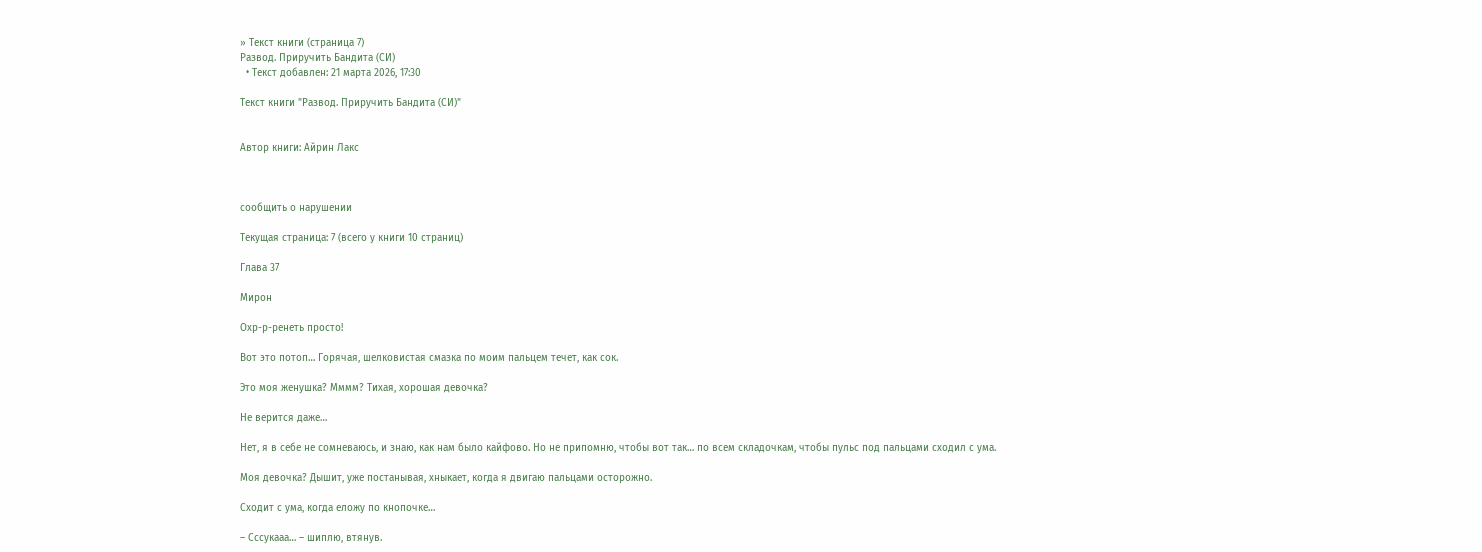» Текст книги (страница 7)
Развод. Приручить Бандита (СИ)
  • Текст добавлен: 21 марта 2026, 17:30

Текст книги "Развод. Приручить Бандита (СИ)"


Автор книги: Айрин Лакс



сообщить о нарушении

Текущая страница: 7 (всего у книги 10 страниц)

Глава 37

Мирон

Охр-р-ренеть просто!

Вот это потоп… Горячая, шелковистая смазка по моим пальцем течет, как сок.

Это моя женушка? Мммм? Тихая, хорошая девочка?

Не верится даже…

Нет, я в себе не сомневаюсь, и знаю, как нам было кайфово. Но не припомню, чтобы вот так… по всем складочкам, чтобы пульс под пальцами сходил с ума.

Моя девочка? Дышит, уже постанывая, хныкает, когда я двигаю пальцами осторожно.

Сходит с ума, когда еложу по кнопочке…

– Сссукааа… – шиплю, втянув.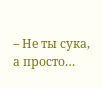– Не ты сука, а просто…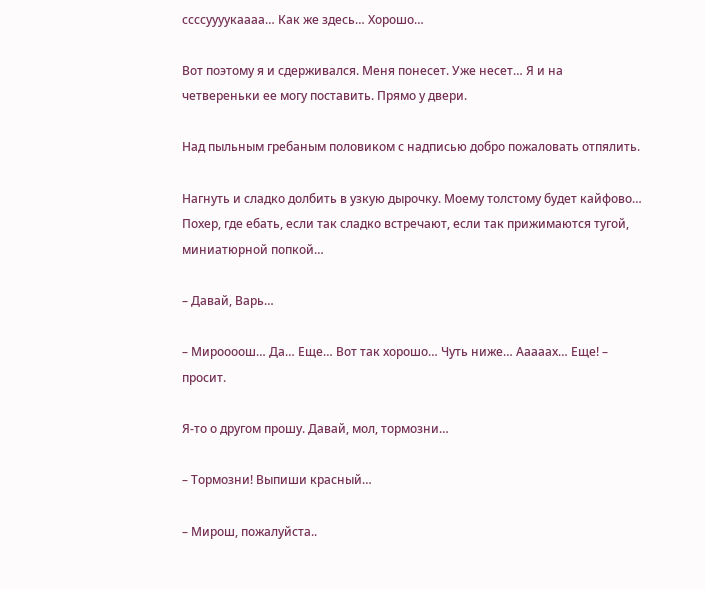ссссуууукаааа… Как же здесь… Хорошо…

Вот поэтому я и сдерживался. Меня понесет. Уже несет… Я и на четвереньки ее могу поставить. Прямо у двери.

Над пыльным гребаным половиком с надписью добро пожаловать отпялить.

Нагнуть и сладко долбить в узкую дырочку. Моему толстому будет кайфово… Похер, где ебать, если так сладко встречают, если так прижимаются тугой, миниатюрной попкой…

– Давай, Варь…

– Мироооош… Да… Еще… Вот так хорошо… Чуть ниже… Ааааах… Еще! – просит.

Я-то о другом прошу. Давай, мол, тормозни…

– Тормозни! Выпиши красный…

– Мирош, пожалуйста..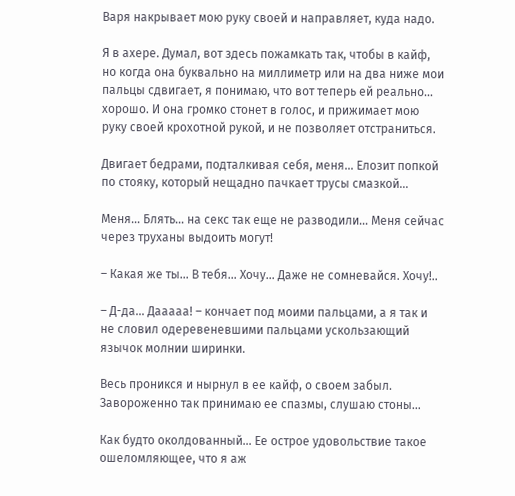Варя накрывает мою руку своей и направляет, куда надо.

Я в ахере. Думал, вот здесь пожамкать так, чтобы в кайф, но когда она буквально на миллиметр или на два ниже мои пальцы сдвигает, я понимаю, что вот теперь ей реально… хорошо. И она громко стонет в голос, и прижимает мою руку своей крохотной рукой, и не позволяет отстраниться.

Двигает бедрами, подталкивая себя, меня… Елозит попкой по стояку, который нещадно пачкает трусы смазкой…

Меня… Блять… на секс так еще не разводили… Меня сейчас через труханы выдоить могут!

– Какая же ты… В тебя… Хочу… Даже не сомневайся. Хочу!..

– Д-да… Дааааа! – кончает под моими пальцами, а я так и не словил одеревеневшими пальцами ускользающий язычок молнии ширинки.

Весь проникся и нырнул в ее кайф, о своем забыл. Завороженно так принимаю ее спазмы, слушаю стоны…

Как будто околдованный… Ее острое удовольствие такое ошеломляющее, что я аж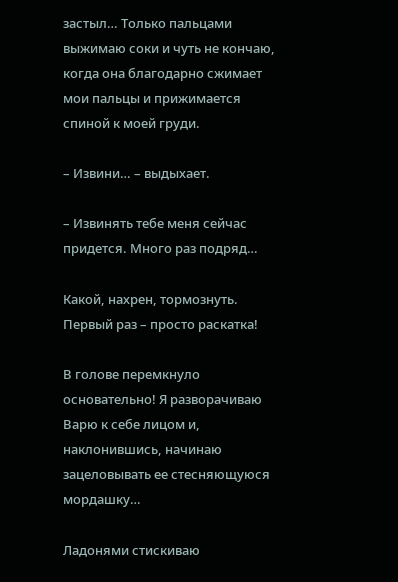застыл… Только пальцами выжимаю соки и чуть не кончаю, когда она благодарно сжимает мои пальцы и прижимается спиной к моей груди.

– Извини… – выдыхает.

– Извинять тебе меня сейчас придется. Много раз подряд…

Какой, нахрен, тормознуть. Первый раз – просто раскатка!

В голове перемкнуло основательно! Я разворачиваю Варю к себе лицом и, наклонившись, начинаю зацеловывать ее стесняющуюся мордашку…

Ладонями стискиваю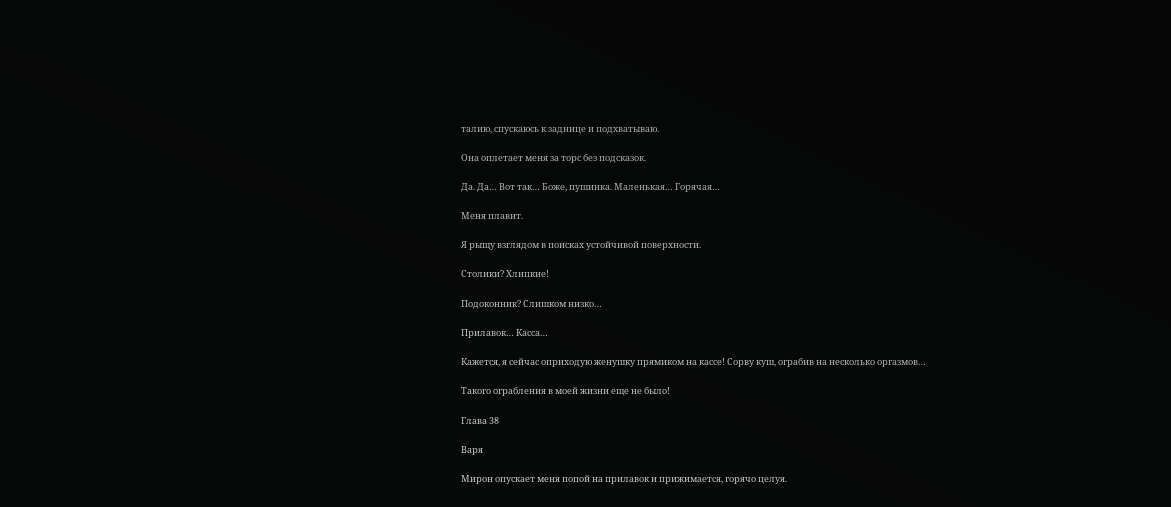талию, спускаюсь к заднице и подхватываю.

Она оплетает меня за торс без подсказок.

Да. Да… Вот так… Боже, пушинка. Маленькая… Горячая…

Меня плавит.

Я рыщу взглядом в поисках устойчивой поверхности.

Столики? Хлипкие!

Подоконник? Слишком низко…

Прилавок… Касса…

Кажется, я сейчас оприходую женушку прямиком на кассе! Сорву куш, ограбив на несколько оргазмов…

Такого ограбления в моей жизни еще не было!

Глава 38

Варя

Мирон опускает меня попой на прилавок и прижимается, горячо целуя.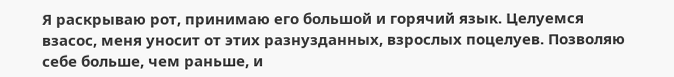Я раскрываю рот, принимаю его большой и горячий язык. Целуемся взасос, меня уносит от этих разнузданных, взрослых поцелуев. Позволяю себе больше, чем раньше, и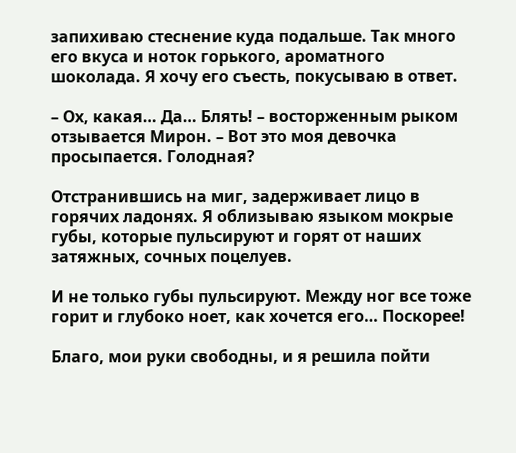запихиваю стеснение куда подальше. Так много его вкуса и ноток горького, ароматного шоколада. Я хочу его съесть, покусываю в ответ.

– Ох, какая… Да… Блять! – восторженным рыком отзывается Мирон. – Вот это моя девочка просыпается. Голодная?

Отстранившись на миг, задерживает лицо в горячих ладонях. Я облизываю языком мокрые губы, которые пульсируют и горят от наших затяжных, сочных поцелуев.

И не только губы пульсируют. Между ног все тоже горит и глубоко ноет, как хочется его… Поскорее!

Благо, мои руки свободны, и я решила пойти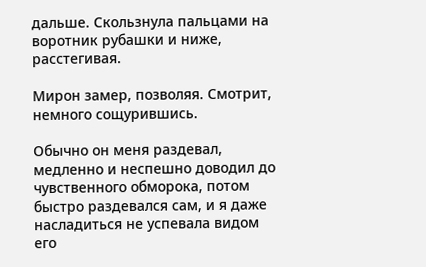дальше. Скользнула пальцами на воротник рубашки и ниже, расстегивая.

Мирон замер, позволяя. Смотрит, немного сощурившись.

Обычно он меня раздевал, медленно и неспешно доводил до чувственного обморока, потом быстро раздевался сам, и я даже насладиться не успевала видом его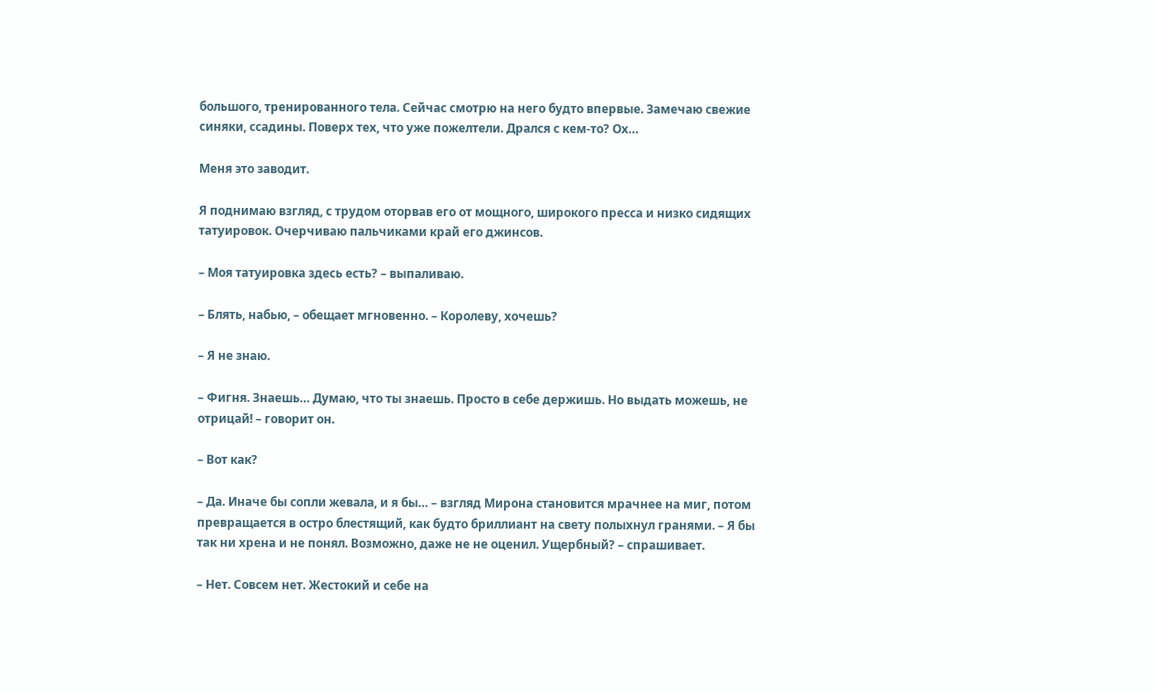большого, тренированного тела. Сейчас смотрю на него будто впервые. Замечаю свежие синяки, ссадины. Поверх тех, что уже пожелтели. Дрался с кем-то? Ох…

Меня это заводит.

Я поднимаю взгляд, с трудом оторвав его от мощного, широкого пресса и низко сидящих татуировок. Очерчиваю пальчиками край его джинсов.

– Моя татуировка здесь есть? – выпаливаю.

– Блять, набью, – обещает мгновенно. – Королеву, хочешь?

– Я не знаю.

– Фигня. Знаешь… Думаю, что ты знаешь. Просто в себе держишь. Но выдать можешь, не отрицай! – говорит он.

– Вот как?

– Да. Иначе бы сопли жевала, и я бы… – взгляд Мирона становится мрачнее на миг, потом превращается в остро блестящий, как будто бриллиант на свету полыхнул гранями. – Я бы так ни хрена и не понял. Возможно, даже не не оценил. Ущербный? – спрашивает.

– Нет. Совсем нет. Жестокий и себе на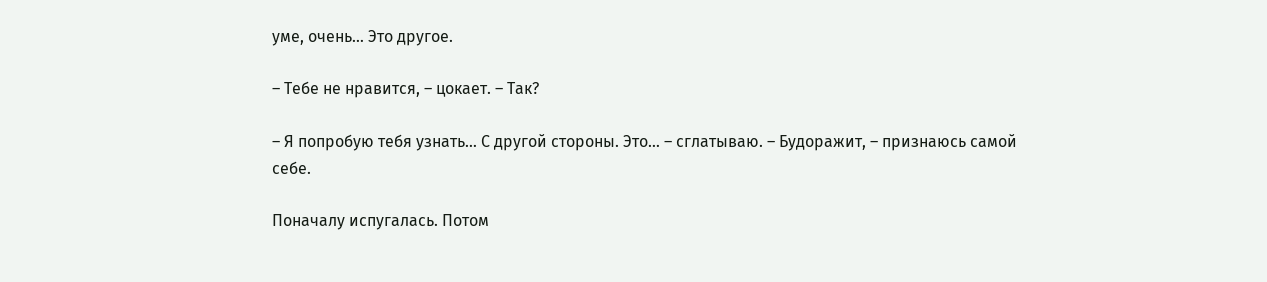уме, очень… Это другое.

– Тебе не нравится, – цокает. – Так?

– Я попробую тебя узнать… С другой стороны. Это… – сглатываю. – Будоражит, – признаюсь самой себе.

Поначалу испугалась. Потом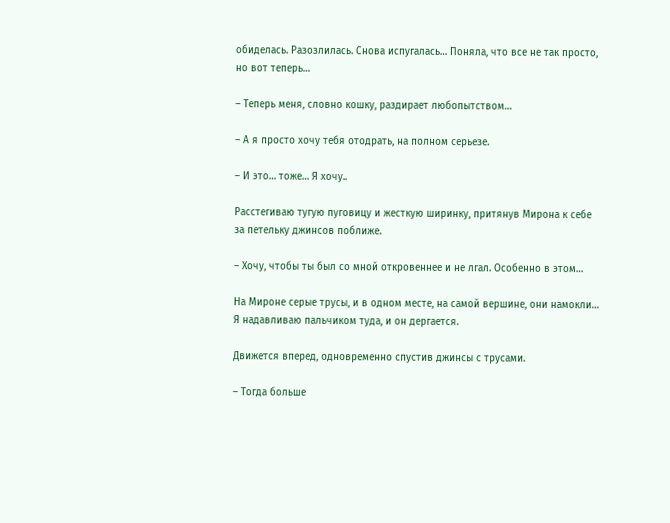обиделась. Разозлилась. Снова испугалась… Поняла, что все не так просто, но вот теперь…

– Теперь меня, словно кошку, раздирает любопытством…

– А я просто хочу тебя отодрать, на полном серьезе.

– И это… тоже… Я хочу..

Расстегиваю тугую пуговицу и жесткую ширинку, притянув Мирона к себе за петельку джинсов поближе.

– Хочу, чтобы ты был со мной откровеннее и не лгал. Особенно в этом…

На Мироне серые трусы, и в одном месте, на самой вершине, они намокли… Я надавливаю пальчиком туда, и он дергается.

Движется вперед, одновременно спустив джинсы с трусами.

– Тогда больше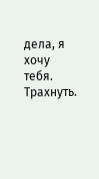дела, я хочу тебя. Трахнуть.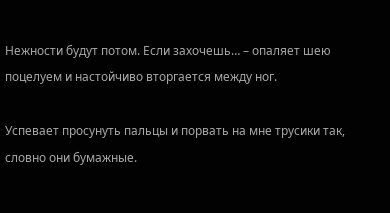Нежности будут потом. Если захочешь… – опаляет шею поцелуем и настойчиво вторгается между ног.

Успевает просунуть пальцы и порвать на мне трусики так, словно они бумажные.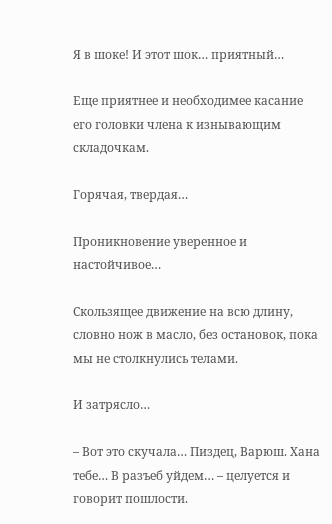Я в шоке! И этот шок… приятный…

Еще приятнее и необходимее касание его головки члена к изнывающим складочкам.

Горячая, твердая…

Проникновение уверенное и настойчивое…

Скользящее движение на всю длину, словно нож в масло, без остановок, пока мы не столкнулись телами.

И затрясло…

– Вот это скучала… Пиздец, Варюш. Хана тебе… В разъеб уйдем… – целуется и говорит пошлости.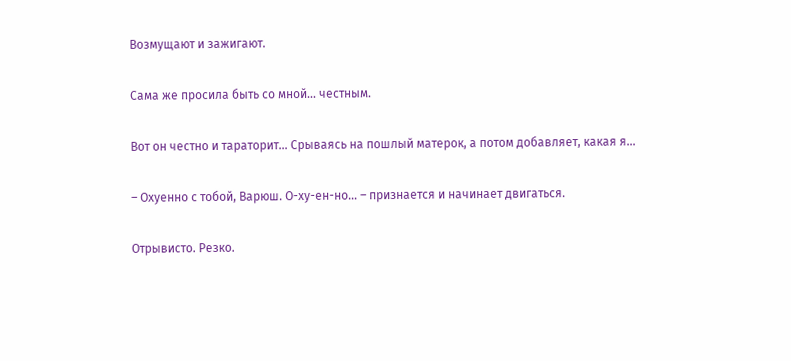Возмущают и зажигают.

Сама же просила быть со мной… честным.

Вот он честно и тараторит… Срываясь на пошлый матерок, а потом добавляет, какая я…

– Охуенно с тобой, Варюш. О-ху-ен-но… – признается и начинает двигаться.

Отрывисто. Резко.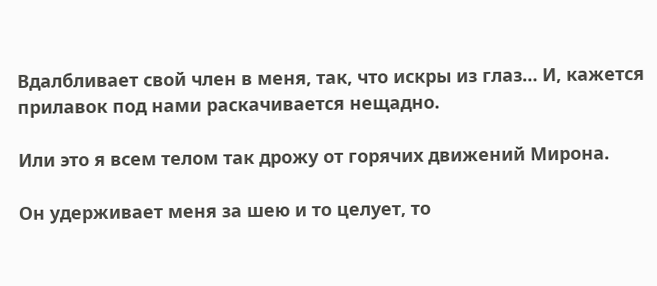Вдалбливает свой член в меня, так, что искры из глаз… И, кажется прилавок под нами раскачивается нещадно.

Или это я всем телом так дрожу от горячих движений Мирона.

Он удерживает меня за шею и то целует, то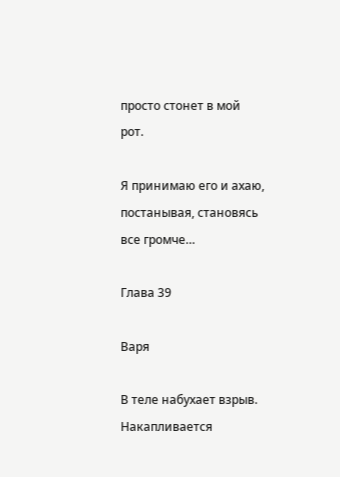просто стонет в мой рот.

Я принимаю его и ахаю, постанывая, становясь все громче…

Глава 39

Варя

В теле набухает взрыв. Накапливается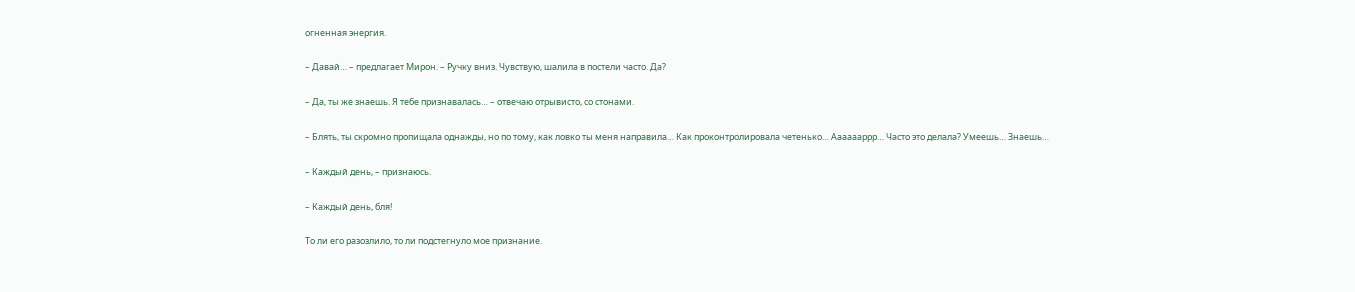огненная энергия.

– Давай… – предлагает Мирон. – Ручку вниз. Чувствую, шалила в постели часто. Да?

– Да, ты же знаешь. Я тебе признавалась… – отвечаю отрывисто, со стонами.

– Блять, ты скромно пропищала однажды, но по тому, как ловко ты меня направила… Как проконтролировала четенько… Ааааааррр… Часто это делала? Умеешь… Знаешь…

– Каждый день, – признаюсь.

– Каждый день, бля!

То ли его разозлило, то ли подстегнуло мое признание.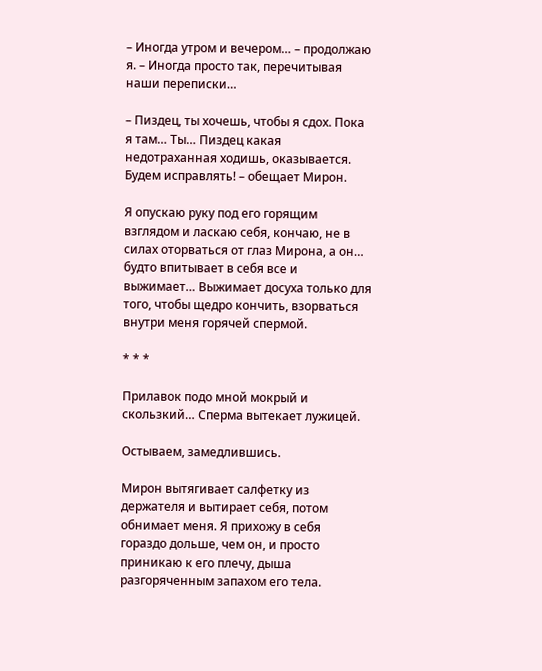– Иногда утром и вечером… – продолжаю я. – Иногда просто так, перечитывая наши переписки…

– Пиздец, ты хочешь, чтобы я сдох. Пока я там… Ты… Пиздец какая недотраханная ходишь, оказывается. Будем исправлять! – обещает Мирон.

Я опускаю руку под его горящим взглядом и ласкаю себя, кончаю, не в силах оторваться от глаз Мирона, а он… будто впитывает в себя все и выжимает… Выжимает досуха только для того, чтобы щедро кончить, взорваться внутри меня горячей спермой.

* * *

Прилавок подо мной мокрый и скользкий… Сперма вытекает лужицей.

Остываем, замедлившись.

Мирон вытягивает салфетку из держателя и вытирает себя, потом обнимает меня. Я прихожу в себя гораздо дольше, чем он, и просто приникаю к его плечу, дыша разгоряченным запахом его тела.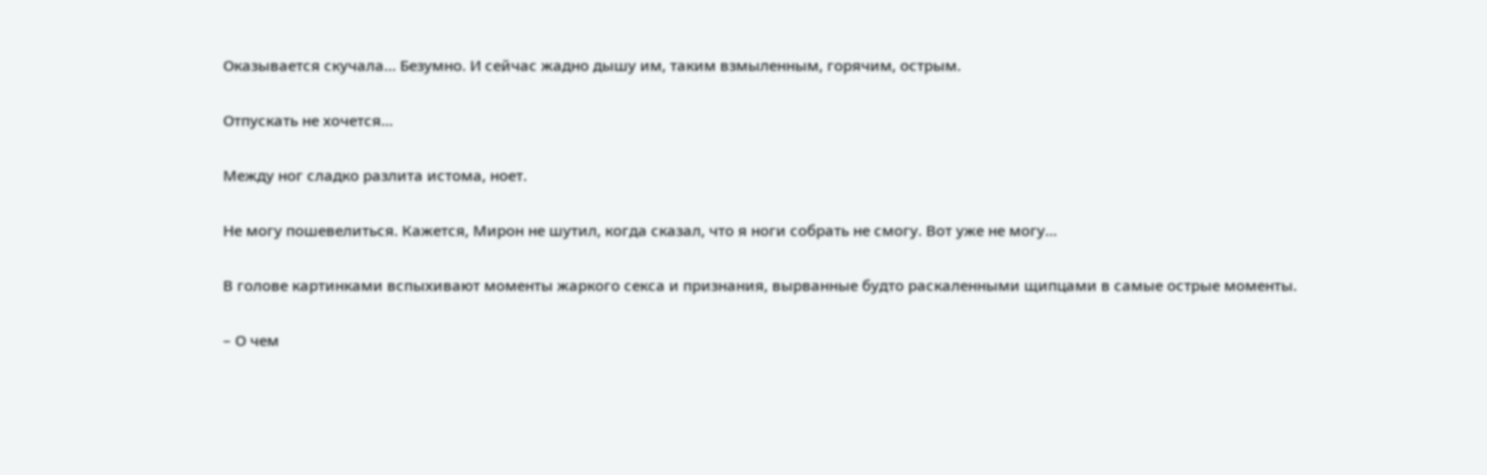Оказывается скучала… Безумно. И сейчас жадно дышу им, таким взмыленным, горячим, острым.

Отпускать не хочется…

Между ног сладко разлита истома, ноет.

Не могу пошевелиться. Кажется, Мирон не шутил, когда сказал, что я ноги собрать не смогу. Вот уже не могу…

В голове картинками вспыхивают моменты жаркого секса и признания, вырванные будто раскаленными щипцами в самые острые моменты.

– О чем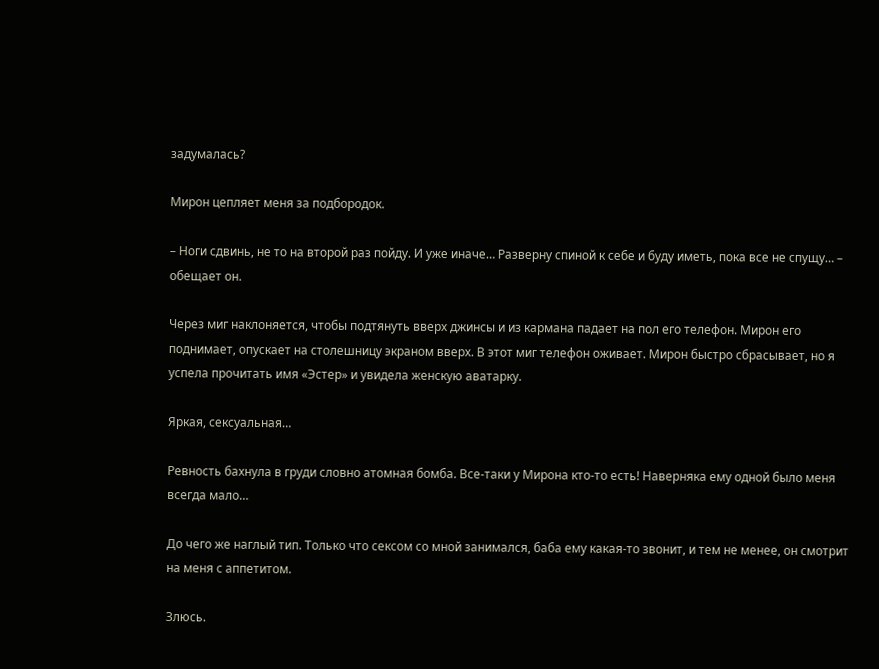задумалась?

Мирон цепляет меня за подбородок.

– Ноги сдвинь, не то на второй раз пойду. И уже иначе… Разверну спиной к себе и буду иметь, пока все не спущу… – обещает он.

Через миг наклоняется, чтобы подтянуть вверх джинсы и из кармана падает на пол его телефон. Мирон его поднимает, опускает на столешницу экраном вверх. В этот миг телефон оживает. Мирон быстро сбрасывает, но я успела прочитать имя «Эстер» и увидела женскую аватарку.

Яркая, сексуальная…

Ревность бахнула в груди словно атомная бомба. Все-таки у Мирона кто-то есть! Наверняка ему одной было меня всегда мало…

До чего же наглый тип. Только что сексом со мной занимался, баба ему какая-то звонит, и тем не менее, он смотрит на меня с аппетитом.

Злюсь.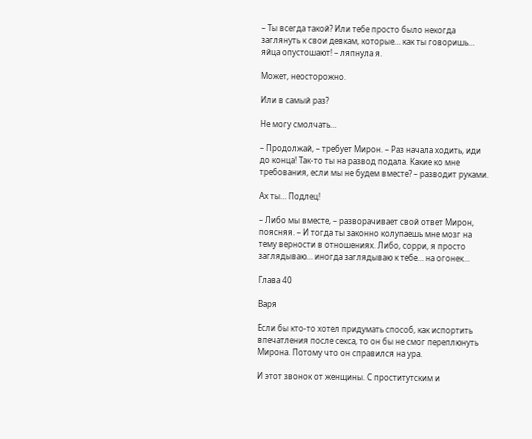– Ты всегда такой? Или тебе просто было некогда заглянуть к свои девкам, которые… как ты говоришь… яйца опустошают! – ляпнула я.

Может, неосторожно.

Или в самый раз?

Не могу смолчать…

– Продолжай, – требует Мирон. – Раз начала ходить, иди до конца! Так-то ты на развод подала. Какие ко мне требования, если мы не будем вместе? – разводит руками.

Ах ты… Подлец!

– Либо мы вместе, – разворачивает свой ответ Мирон, поясняя. – И тогда ты законно колупаешь мне мозг на тему верности в отношениях. Либо, сорри, я просто заглядываю… иногда заглядываю к тебе… на огонек…

Глава 40

Варя

Если бы кто-то хотел придумать способ, как испортить впечатления после секса, то он бы не смог переплюнуть Мирона. Потому что он справился на ура.

И этот звонок от женщины. С проститутским и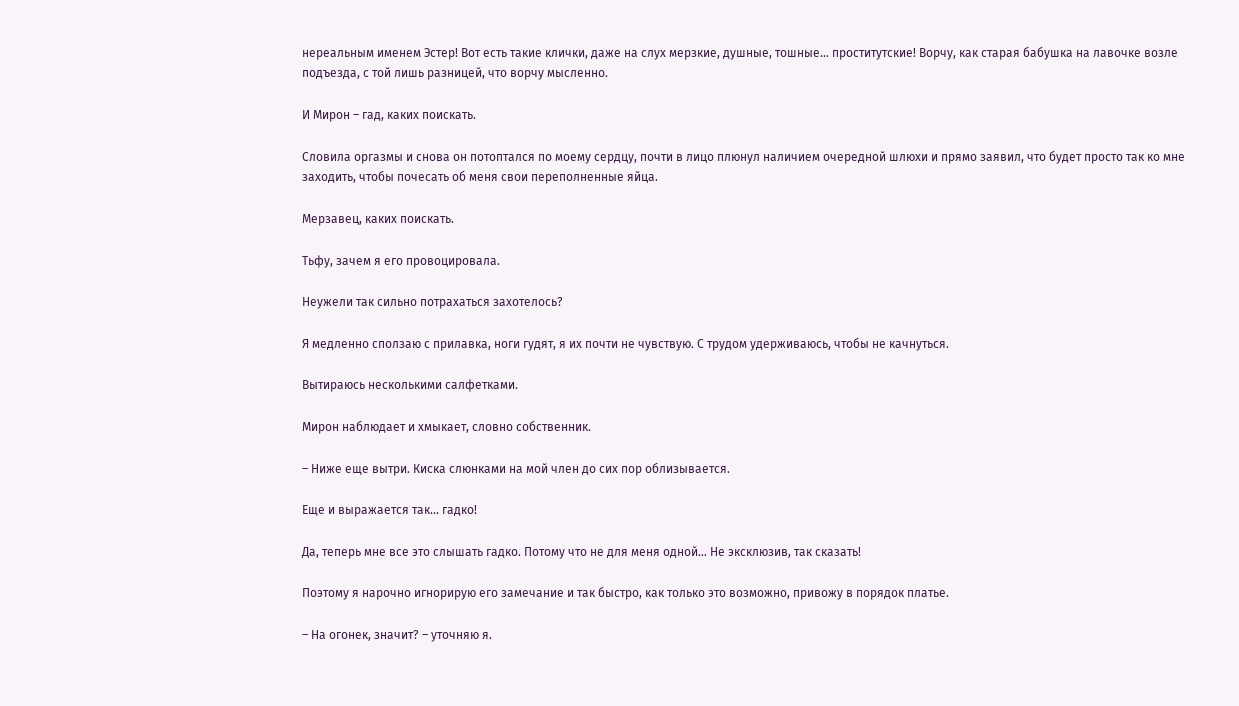нереальным именем Эстер! Вот есть такие клички, даже на слух мерзкие, душные, тошные… проститутские! Ворчу, как старая бабушка на лавочке возле подъезда, с той лишь разницей, что ворчу мысленно.

И Мирон – гад, каких поискать.

Словила оргазмы и снова он потоптался по моему сердцу, почти в лицо плюнул наличием очередной шлюхи и прямо заявил, что будет просто так ко мне заходить, чтобы почесать об меня свои переполненные яйца.

Мерзавец, каких поискать.

Тьфу, зачем я его провоцировала.

Неужели так сильно потрахаться захотелось?

Я медленно сползаю с прилавка, ноги гудят, я их почти не чувствую. С трудом удерживаюсь, чтобы не качнуться.

Вытираюсь несколькими салфетками.

Мирон наблюдает и хмыкает, словно собственник.

– Ниже еще вытри. Киска слюнками на мой член до сих пор облизывается.

Еще и выражается так… гадко!

Да, теперь мне все это слышать гадко. Потому что не для меня одной… Не эксклюзив, так сказать!

Поэтому я нарочно игнорирую его замечание и так быстро, как только это возможно, привожу в порядок платье.

– На огонек, значит? – уточняю я.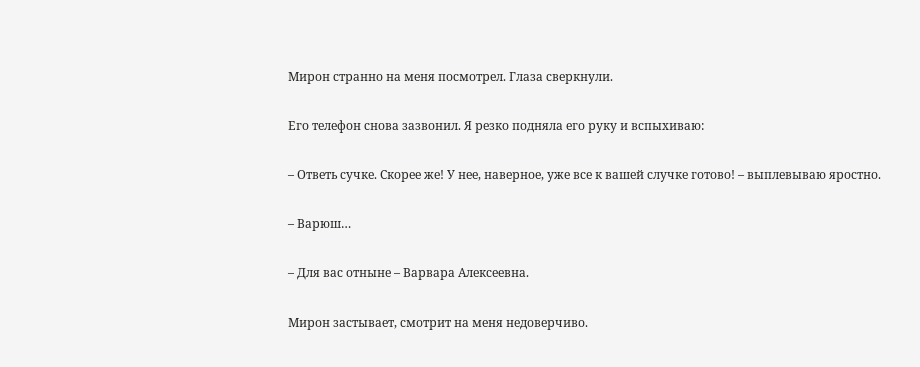Мирон странно на меня посмотрел. Глаза сверкнули.

Его телефон снова зазвонил. Я резко подняла его руку и вспыхиваю:

– Ответь сучке. Скорее же! У нее, наверное, уже все к вашей случке готово! – выплевываю яростно.

– Варюш…

– Для вас отныне – Варвара Алексеевна.

Мирон застывает, смотрит на меня недоверчиво.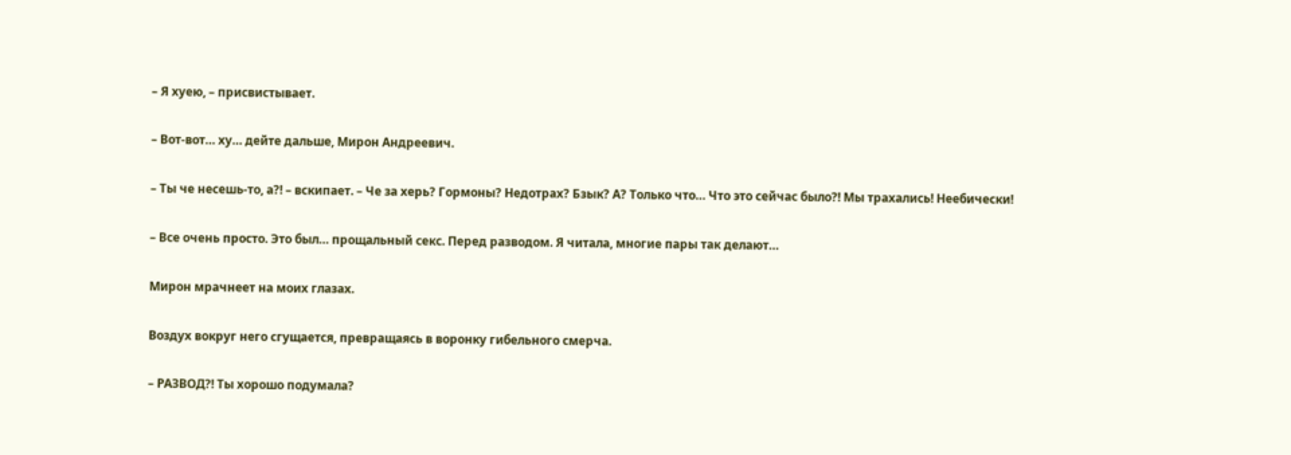– Я хуею, – присвистывает.

– Вот-вот… ху… дейте дальше, Мирон Андреевич.

– Ты че несешь-то, а?! – вскипает. – Че за херь? Гормоны? Недотрах? Бзык? А? Только что… Что это сейчас было?! Мы трахались! Неебически!

– Все очень просто. Это был… прощальный секс. Перед разводом. Я читала, многие пары так делают…

Мирон мрачнеет на моих глазах.

Воздух вокруг него сгущается, превращаясь в воронку гибельного смерча.

– РАЗВОД?! Ты хорошо подумала?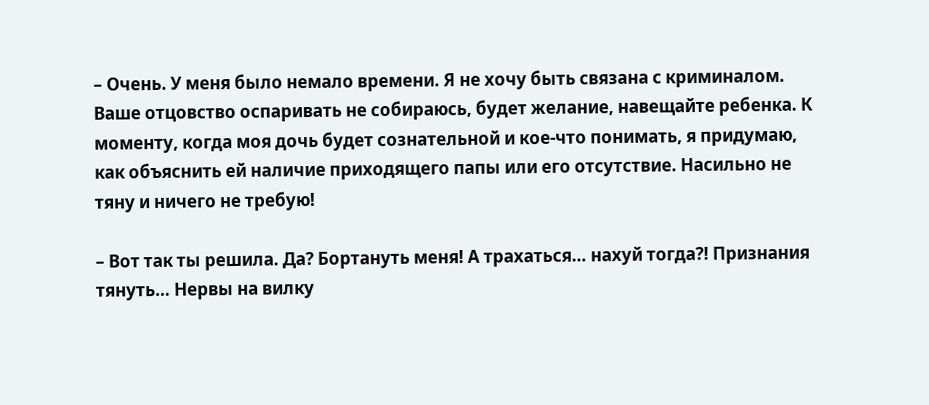– Очень. У меня было немало времени. Я не хочу быть связана с криминалом. Ваше отцовство оспаривать не собираюсь, будет желание, навещайте ребенка. К моменту, когда моя дочь будет сознательной и кое-что понимать, я придумаю, как объяснить ей наличие приходящего папы или его отсутствие. Насильно не тяну и ничего не требую!

– Вот так ты решила. Да? Бортануть меня! А трахаться… нахуй тогда?! Признания тянуть… Нервы на вилку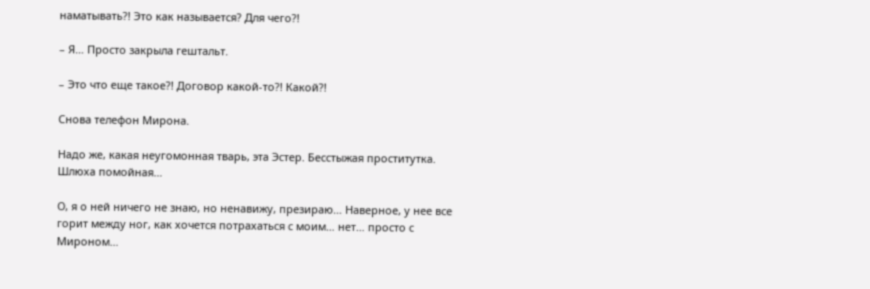наматывать?! Это как называется? Для чего?!

– Я… Просто закрыла гештальт.

– Это что еще такое?! Договор какой-то?! Какой?!

Снова телефон Мирона.

Надо же, какая неугомонная тварь, эта Эстер. Бесстыжая проститутка. Шлюха помойная…

О, я о ней ничего не знаю, но ненавижу, презираю… Наверное, у нее все горит между ног, как хочется потрахаться с моим… нет… просто с Мироном…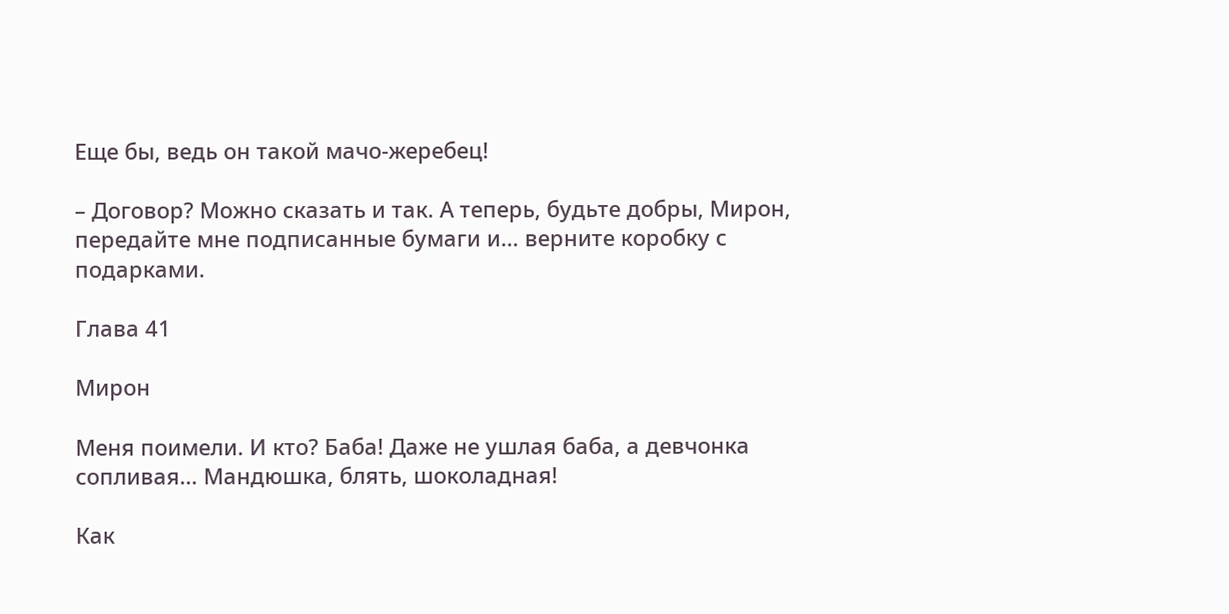Еще бы, ведь он такой мачо-жеребец!

– Договор? Можно сказать и так. А теперь, будьте добры, Мирон, передайте мне подписанные бумаги и… верните коробку с подарками.

Глава 41

Мирон

Меня поимели. И кто? Баба! Даже не ушлая баба, а девчонка сопливая… Мандюшка, блять, шоколадная!

Как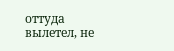оттуда вылетел, не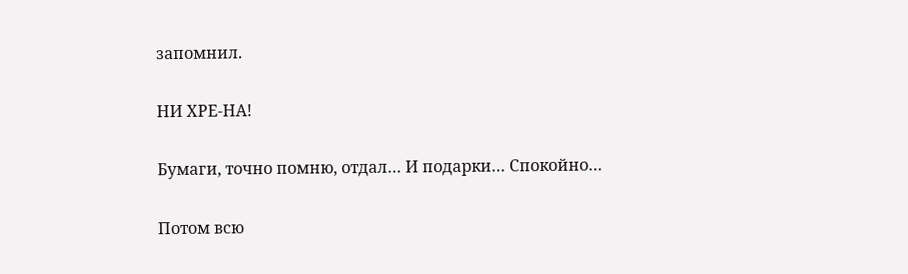запомнил.

НИ ХРЕ-НА!

Бумаги, точно помню, отдал… И подарки… Спокойно…

Потом всю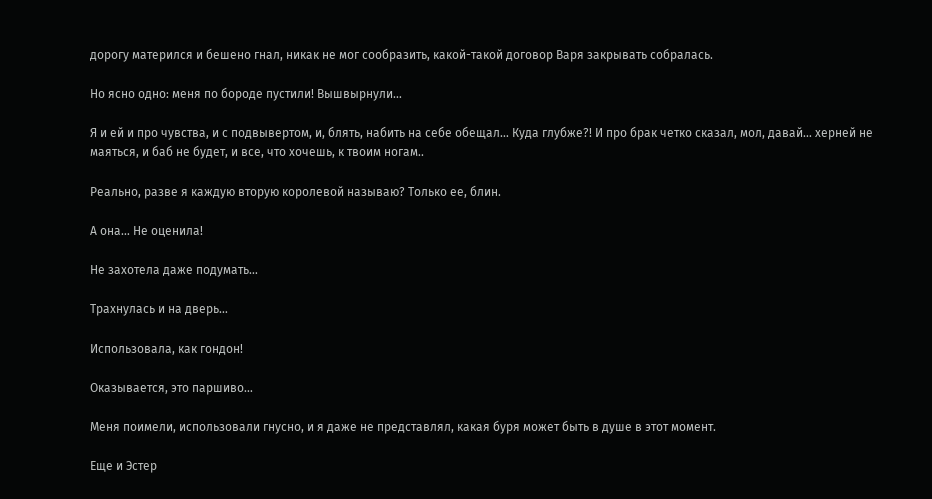дорогу матерился и бешено гнал, никак не мог сообразить, какой-такой договор Варя закрывать собралась.

Но ясно одно: меня по бороде пустили! Вышвырнули…

Я и ей и про чувства, и с подвывертом, и, блять, набить на себе обещал… Куда глубже?! И про брак четко сказал, мол, давай… херней не маяться, и баб не будет, и все, что хочешь, к твоим ногам..

Реально, разве я каждую вторую королевой называю? Только ее, блин.

А она… Не оценила!

Не захотела даже подумать…

Трахнулась и на дверь…

Использовала, как гондон!

Оказывается, это паршиво…

Меня поимели, использовали гнусно, и я даже не представлял, какая буря может быть в душе в этот момент.

Еще и Эстер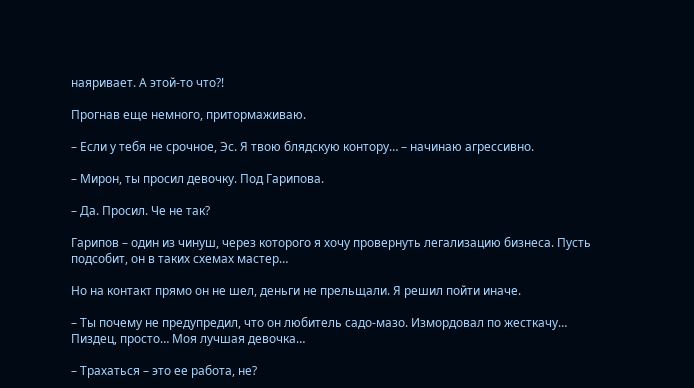наяривает. А этой-то что?!

Прогнав еще немного, притормаживаю.

– Если у тебя не срочное, Эс. Я твою блядскую контору… – начинаю агрессивно.

– Мирон, ты просил девочку. Под Гарипова.

– Да. Просил. Че не так?

Гарипов – один из чинуш, через которого я хочу провернуть легализацию бизнеса. Пусть подсобит, он в таких схемах мастер…

Но на контакт прямо он не шел, деньги не прельщали. Я решил пойти иначе.

– Ты почему не предупредил, что он любитель садо-мазо. Измордовал по жесткачу… Пиздец, просто… Моя лучшая девочка…

– Трахаться – это ее работа, не?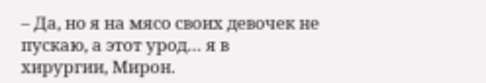– Да, но я на мясо своих девочек не пускаю, а этот урод… я в хирургии, Мирон.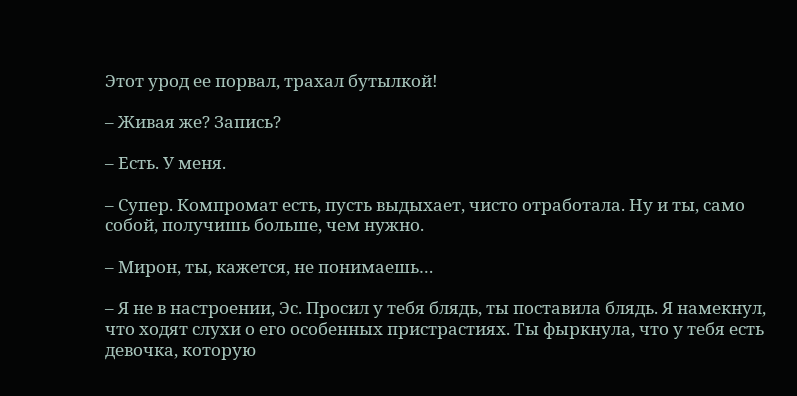Этот урод ее порвал, трахал бутылкой!

– Живая же? Запись?

– Есть. У меня.

– Супер. Компромат есть, пусть выдыхает, чисто отработала. Ну и ты, само собой, получишь больше, чем нужно.

– Мирон, ты, кажется, не понимаешь…

– Я не в настроении, Эс. Просил у тебя блядь, ты поставила блядь. Я намекнул, что ходят слухи о его особенных пристрастиях. Ты фыркнула, что у тебя есть девочка, которую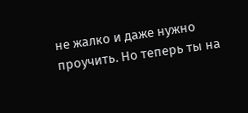не жалко и даже нужно проучить. Но теперь ты на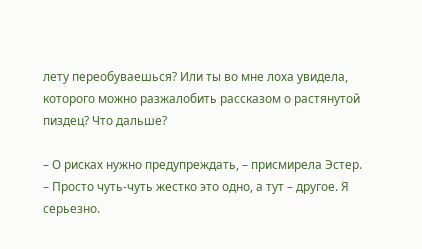лету переобуваешься? Или ты во мне лоха увидела, которого можно разжалобить рассказом о растянутой пиздец? Что дальше?

– О рисках нужно предупреждать, – присмирела Эстер. – Просто чуть-чуть жестко это одно, а тут – другое. Я серьезно.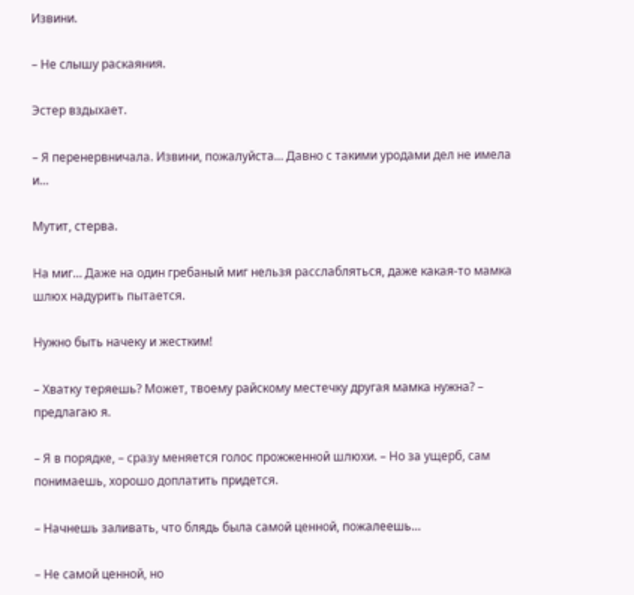Извини.

– Не слышу раскаяния.

Эстер вздыхает.

– Я перенервничала. Извини, пожалуйста… Давно с такими уродами дел не имела и…

Мутит, стерва.

На миг… Даже на один гребаный миг нельзя расслабляться, даже какая-то мамка шлюх надурить пытается.

Нужно быть начеку и жестким!

– Хватку теряешь? Может, твоему райскому местечку другая мамка нужна? – предлагаю я.

– Я в порядке, – сразу меняется голос прожженной шлюхи. – Но за ущерб, сам понимаешь, хорошо доплатить придется.

– Начнешь заливать, что блядь была самой ценной, пожалеешь…

– Не самой ценной, но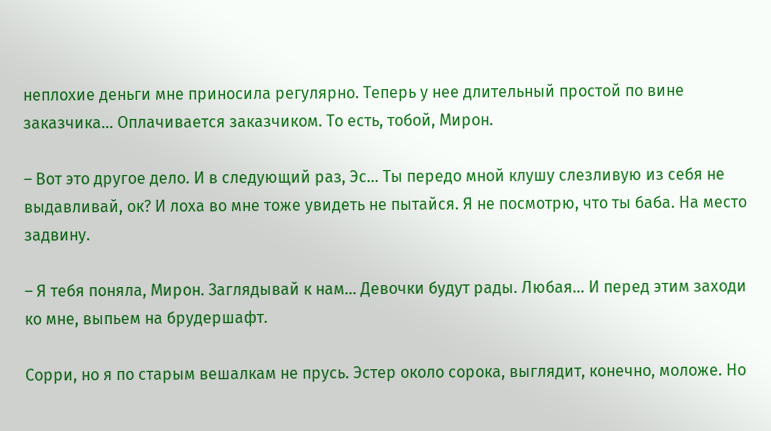неплохие деньги мне приносила регулярно. Теперь у нее длительный простой по вине заказчика… Оплачивается заказчиком. То есть, тобой, Мирон.

– Вот это другое дело. И в следующий раз, Эс… Ты передо мной клушу слезливую из себя не выдавливай, ок? И лоха во мне тоже увидеть не пытайся. Я не посмотрю, что ты баба. На место задвину.

– Я тебя поняла, Мирон. Заглядывай к нам… Девочки будут рады. Любая… И перед этим заходи ко мне, выпьем на брудершафт.

Сорри, но я по старым вешалкам не прусь. Эстер около сорока, выглядит, конечно, моложе. Но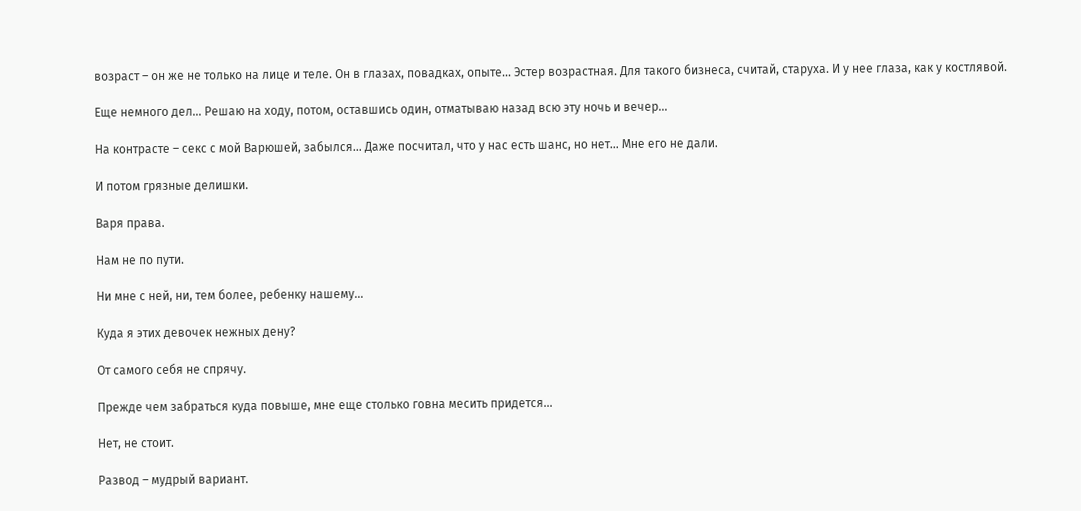возраст – он же не только на лице и теле. Он в глазах, повадках, опыте… Эстер возрастная. Для такого бизнеса, считай, старуха. И у нее глаза, как у костлявой.

Еще немного дел… Решаю на ходу, потом, оставшись один, отматываю назад всю эту ночь и вечер…

На контрасте – секс с мой Варюшей, забылся… Даже посчитал, что у нас есть шанс, но нет… Мне его не дали.

И потом грязные делишки.

Варя права.

Нам не по пути.

Ни мне с ней, ни, тем более, ребенку нашему…

Куда я этих девочек нежных дену?

От самого себя не спрячу.

Прежде чем забраться куда повыше, мне еще столько говна месить придется…

Нет, не стоит.

Развод – мудрый вариант.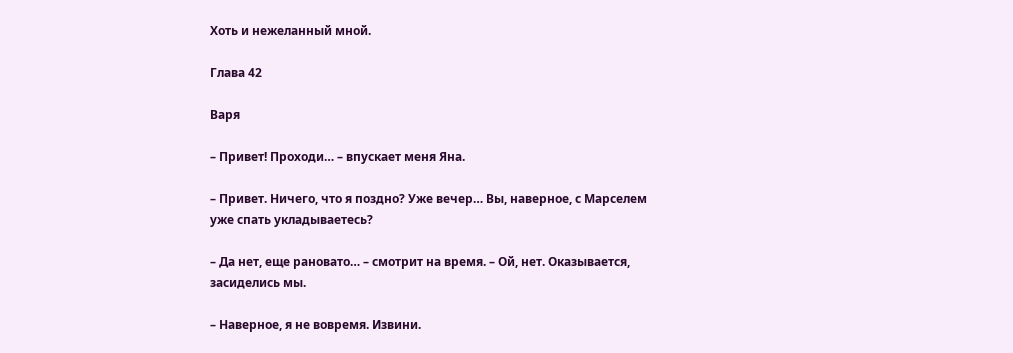Хоть и нежеланный мной.

Глава 42

Варя

– Привет! Проходи… – впускает меня Яна.

– Привет. Ничего, что я поздно? Уже вечер… Вы, наверное, с Марселем уже спать укладываетесь?

– Да нет, еще рановато… – смотрит на время. – Ой, нет. Оказывается, засиделись мы.

– Наверное, я не вовремя. Извини.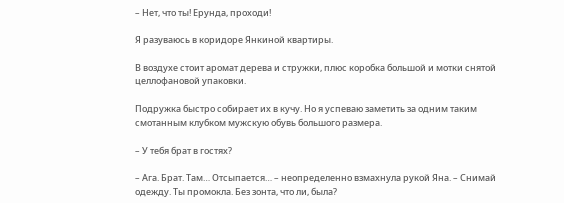– Нет, что ты! Ерунда, проходи!

Я разуваюсь в коридоре Янкиной квартиры.

В воздухе стоит аромат дерева и стружки, плюс коробка большой и мотки снятой целлофановой упаковки.

Подружка быстро собирает их в кучу. Но я успеваю заметить за одним таким смотанным клубком мужскую обувь большого размера.

– У тебя брат в гостях?

– Ага. Брат. Там… Отсыпается… – неопределенно взмахнула рукой Яна. – Снимай одежду. Ты промокла. Без зонта, что ли, была?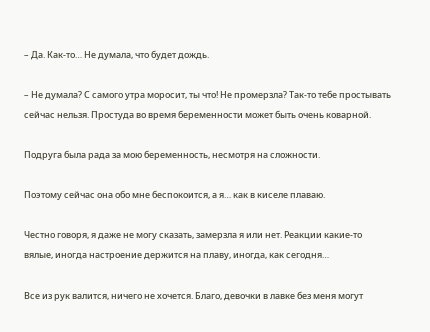– Да. Как-то… Не думала, что будет дождь.

– Не думала? С самого утра моросит, ты что! Не промерзла? Так-то тебе простывать сейчас нельзя. Простуда во время беременности может быть очень коварной.

Подруга была рада за мою беременность, несмотря на сложности.

Поэтому сейчас она обо мне беспокоится, а я… как в киселе плаваю.

Честно говоря, я даже не могу сказать, замерзла я или нет. Реакции какие-то вялые, иногда настроение держится на плаву, иногда, как сегодня…

Все из рук валится, ничего не хочется. Благо, девочки в лавке без меня могут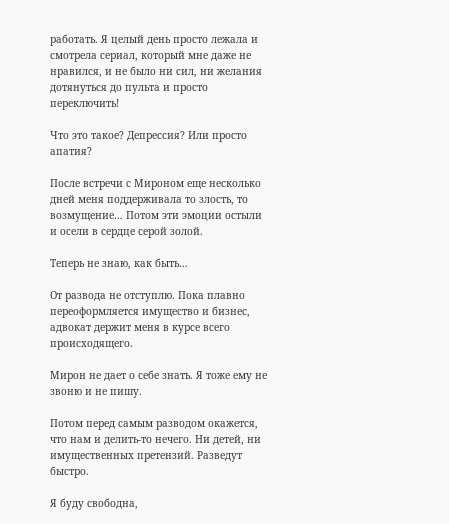работать. Я целый день просто лежала и смотрела сериал, который мне даже не нравился, и не было ни сил, ни желания дотянуться до пульта и просто переключить!

Что это такое? Депрессия? Или просто апатия?

После встречи с Мироном еще несколько дней меня поддерживала то злость, то возмущение… Потом эти эмоции остыли и осели в сердце серой золой.

Теперь не знаю, как быть…

От развода не отступлю. Пока плавно переоформляется имущество и бизнес, адвокат держит меня в курсе всего происходящего.

Мирон не дает о себе знать. Я тоже ему не звоню и не пишу.

Потом перед самым разводом окажется, что нам и делить-то нечего. Ни детей, ни имущественных претензий. Разведут быстро.

Я буду свободна,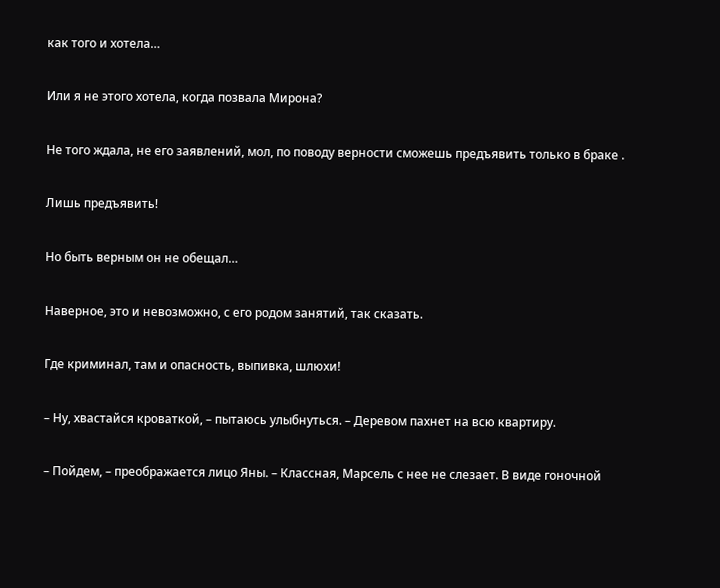как того и хотела…

Или я не этого хотела, когда позвала Мирона?

Не того ждала, не его заявлений, мол, по поводу верности сможешь предъявить только в браке .

Лишь предъявить!

Но быть верным он не обещал…

Наверное, это и невозможно, с его родом занятий, так сказать.

Где криминал, там и опасность, выпивка, шлюхи!

– Ну, хвастайся кроваткой, – пытаюсь улыбнуться. – Деревом пахнет на всю квартиру.

– Пойдем, – преображается лицо Яны. – Классная, Марсель с нее не слезает. В виде гоночной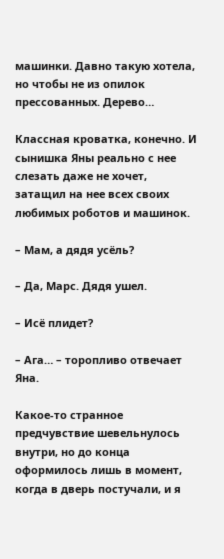машинки. Давно такую хотела, но чтобы не из опилок прессованных. Дерево…

Классная кроватка, конечно. И сынишка Яны реально с нее слезать даже не хочет, затащил на нее всех своих любимых роботов и машинок.

– Мам, а дядя усёль?

– Да, Марс. Дядя ушел.

– Исё плидет?

– Ага… – торопливо отвечает Яна.

Какое-то странное предчувствие шевельнулось внутри, но до конца оформилось лишь в момент, когда в дверь постучали, и я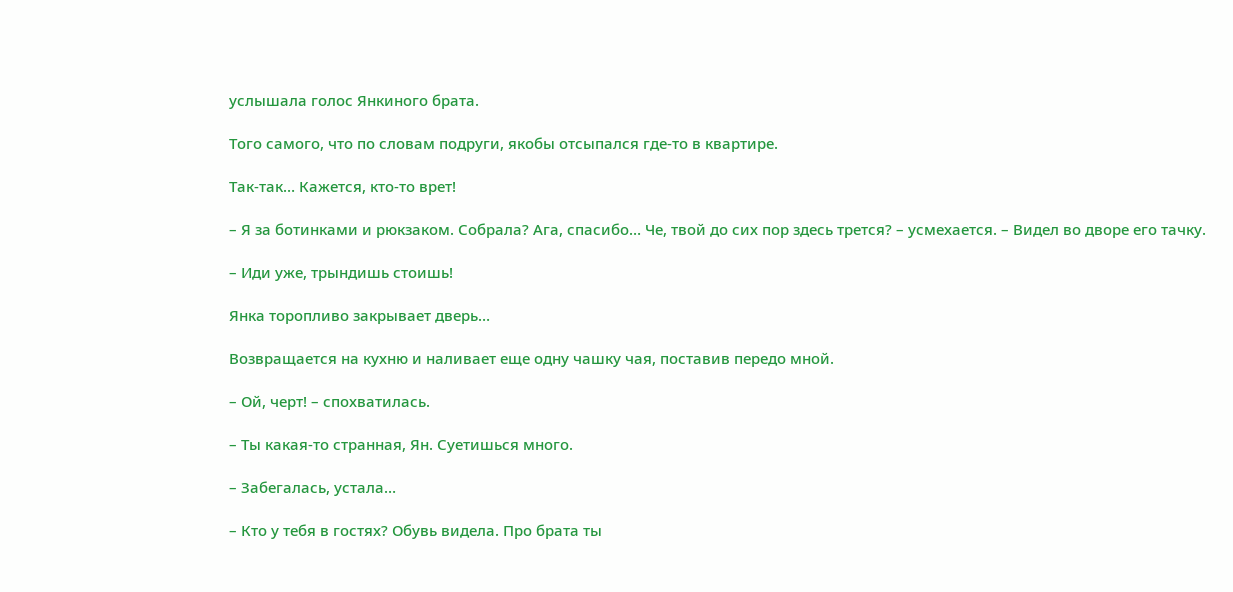услышала голос Янкиного брата.

Того самого, что по словам подруги, якобы отсыпался где-то в квартире.

Так-так… Кажется, кто-то врет!

– Я за ботинками и рюкзаком. Собрала? Ага, спасибо… Че, твой до сих пор здесь трется? – усмехается. – Видел во дворе его тачку.

– Иди уже, трындишь стоишь!

Янка торопливо закрывает дверь…

Возвращается на кухню и наливает еще одну чашку чая, поставив передо мной.

– Ой, черт! – спохватилась.

– Ты какая-то странная, Ян. Суетишься много.

– Забегалась, устала…

– Кто у тебя в гостях? Обувь видела. Про брата ты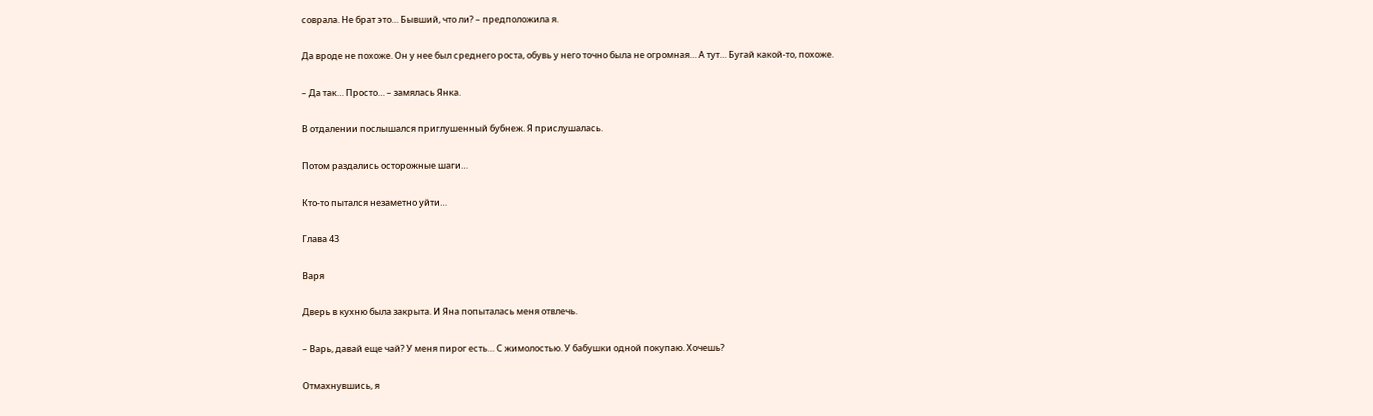соврала. Не брат это… Бывший, что ли? – предположила я.

Да вроде не похоже. Он у нее был среднего роста, обувь у него точно была не огромная… А тут… Бугай какой-то, похоже.

– Да так… Просто… – замялась Янка.

В отдалении послышался приглушенный бубнеж. Я прислушалась.

Потом раздались осторожные шаги…

Кто-то пытался незаметно уйти…

Глава 43

Варя

Дверь в кухню была закрыта. И Яна попыталась меня отвлечь.

– Варь, давай еще чай? У меня пирог есть… С жимолостью. У бабушки одной покупаю. Хочешь?

Отмахнувшись, я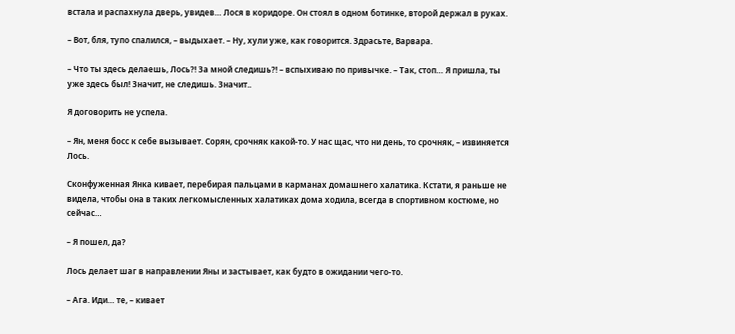встала и распахнула дверь, увидев… Лося в коридоре. Он стоял в одном ботинке, второй держал в руках.

– Вот, бля, тупо спалился, – выдыхает. – Ну, хули уже, как говорится. Здрасьте, Варвара.

– Что ты здесь делаешь, Лось?! За мной следишь?! – вспыхиваю по привычке. – Так, стоп… Я пришла, ты уже здесь был! Значит, не следишь. Значит..

Я договорить не успела.

– Ян, меня босс к себе вызывает. Сорян, срочняк какой-то. У нас щас, что ни день, то срочняк, – извиняется Лось.

Сконфуженная Янка кивает, перебирая пальцами в карманах домашнего халатика. Кстати, я раньше не видела, чтобы она в таких легкомысленных халатиках дома ходила, всегда в спортивном костюме, но сейчас…

– Я пошел, да?

Лось делает шаг в направлении Яны и застывает, как будто в ожидании чего-то.

– Ага. Иди… те, – кивает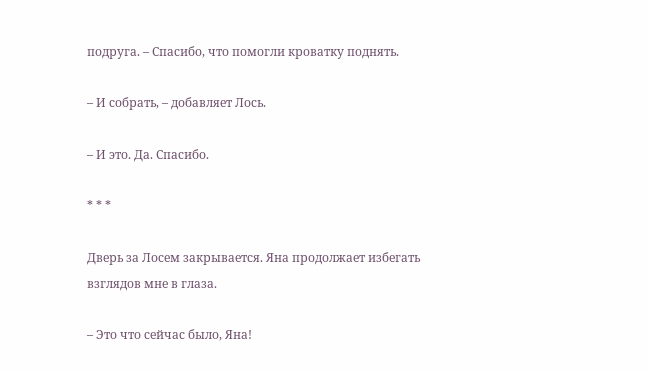подруга. – Спасибо, что помогли кроватку поднять.

– И собрать, – добавляет Лось.

– И это. Да. Спасибо.

* * *

Дверь за Лосем закрывается. Яна продолжает избегать взглядов мне в глаза.

– Это что сейчас было, Яна!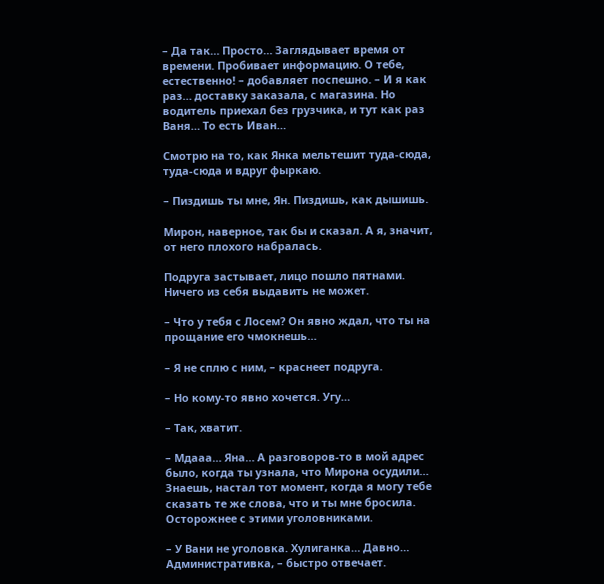– Да так… Просто… Заглядывает время от времени. Пробивает информацию. О тебе, естественно! – добавляет поспешно. – И я как раз… доставку заказала, с магазина. Но водитель приехал без грузчика, и тут как раз Ваня… То есть Иван…

Смотрю на то, как Янка мельтешит туда-сюда, туда-сюда и вдруг фыркаю.

– Пиздишь ты мне, Ян. Пиздишь, как дышишь.

Мирон, наверное, так бы и сказал. А я, значит, от него плохого набралась.

Подруга застывает, лицо пошло пятнами. Ничего из себя выдавить не может.

– Что у тебя с Лосем? Он явно ждал, что ты на прощание его чмокнешь…

– Я не сплю с ним, – краснеет подруга.

– Но кому-то явно хочется. Угу…

– Так, хватит.

– Мдааа… Яна… А разговоров-то в мой адрес было, когда ты узнала, что Мирона осудили… Знаешь, настал тот момент, когда я могу тебе сказать те же слова, что и ты мне бросила. Осторожнее с этими уголовниками.

– У Вани не уголовка. Хулиганка… Давно… Административка, – быстро отвечает.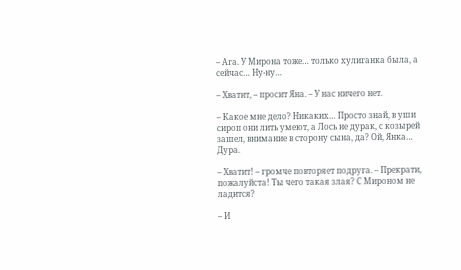– Ага. У Мирона тоже… только хулиганка была, а сейчас… Ну-ну…

– Хватит, – просит Яна. – У нас ничего нет.

– Какое мне дело? Никаких… Просто знай, в уши сироп они лить умеют, а Лось не дурак, с козырей зашел, внимание в сторону сына, да? Ой, Янка… Дура.

– Хватит! – громче повторяет подруга. – Прекрати, пожалуйста! Ты чего такая злая? С Мироном не ладится?

– И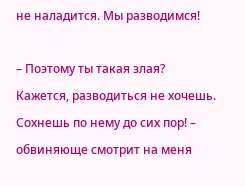не наладится. Мы разводимся!

– Поэтому ты такая злая? Кажется, разводиться не хочешь. Сохнешь по нему до сих пор! – обвиняюще смотрит на меня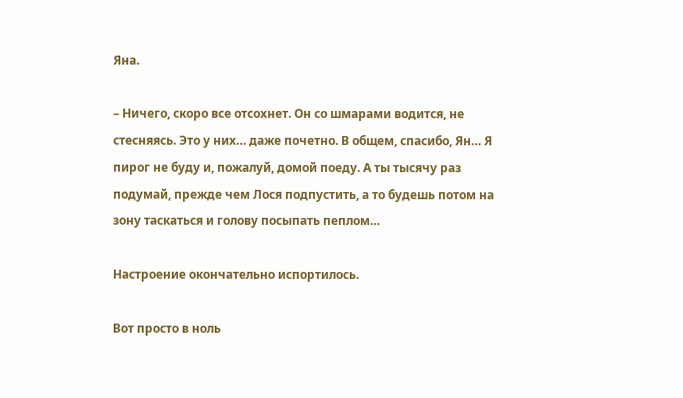Яна.

– Ничего, скоро все отсохнет. Он со шмарами водится, не стесняясь. Это у них… даже почетно. В общем, спасибо, Ян… Я пирог не буду и, пожалуй, домой поеду. А ты тысячу раз подумай, прежде чем Лося подпустить, а то будешь потом на зону таскаться и голову посыпать пеплом…

Настроение окончательно испортилось.

Вот просто в ноль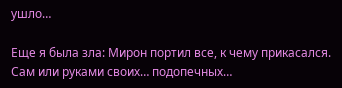ушло…

Еще я была зла: Мирон портил все, к чему прикасался. Сам или руками своих… подопечных…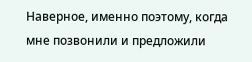Наверное, именно поэтому, когда мне позвонили и предложили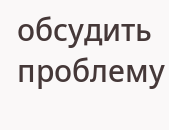обсудить проблему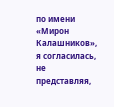по имени «Мирон Калашников», я согласилась, не представляя,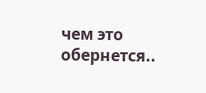чем это обернется..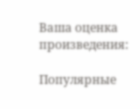Ваша оценка произведения:

Популярные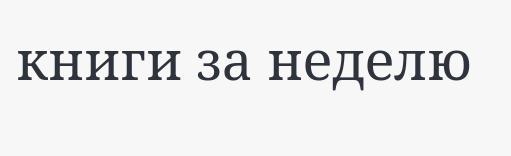книги за неделю